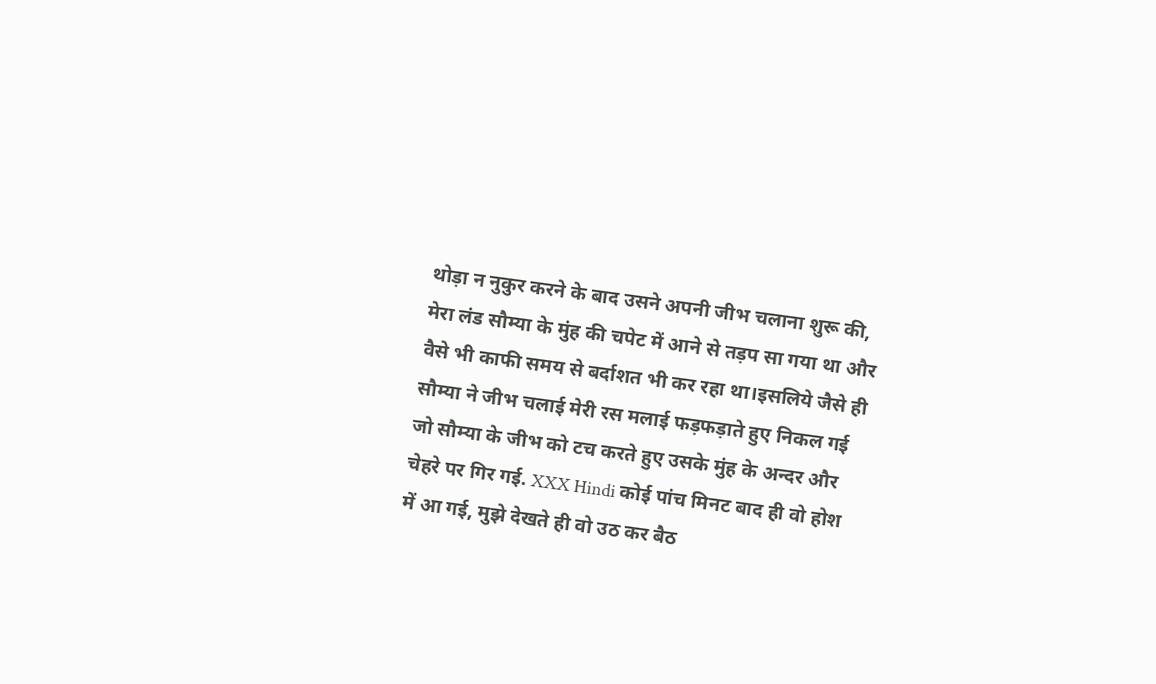थोड़ा न नुकुर करने के बाद उसने अपनी जीभ चलाना शुरू की, मेरा लंड सौम्या के मुंह की चपेट में आने से तड़प सा गया था और वैसे भी काफी समय से बर्दाशत भी कर रहा था।इसलिये जैसे ही सौम्या ने जीभ चलाई मेरी रस मलाई फड़फड़ाते हुए निकल गई जो सौम्या के जीभ को टच करते हुए उसके मुंह के अन्दर और चेहरे पर गिर गई. XXX Hindi कोई पांच मिनट बाद ही वो होश में आ गई, मुझे देखते ही वो उठ कर बैठ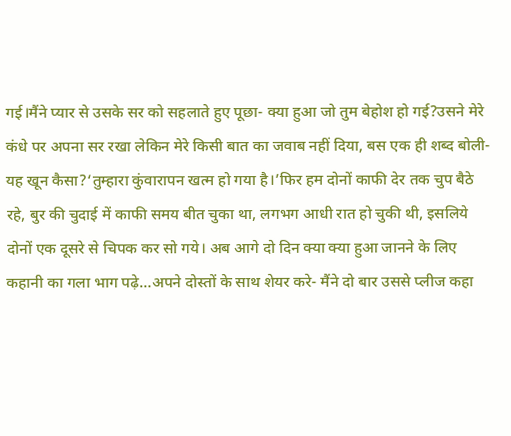गई।मैंने प्यार से उसके सर को सहलाते हुए पूछा- क्या हुआ जो तुम बेहोश हो गई?उसने मेरे कंधे पर अपना सर रखा लेकिन मेरे किसी बात का जवाब नहीं दिया, बस एक ही शब्द बोली- यह खून कैसा?‘तुम्हारा कुंवारापन खत्म हो गया है।’फिर हम दोनों काफी देर तक चुप बैठे रहे, बुर की चुदाई में काफी समय बीत चुका था, लगभग आधी रात हो चुकी थी, इसलिये दोनों एक दूसरे से चिपक कर सो गये। अब आगे दो दिन क्या क्या हुआ जानने के लिए कहानी का गला भाग पढ़े…अपने दोस्तों के साथ शेयर करे- मैंने दो बार उससे प्लीज कहा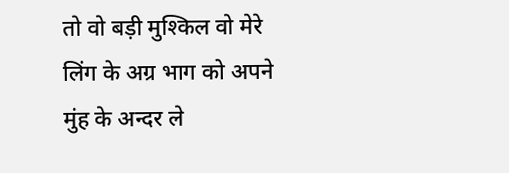तो वो बड़ी मुश्किल वो मेरे लिंग के अग्र भाग को अपने मुंह के अन्दर ले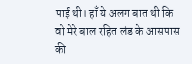पाई थी। हाँ ये अलग बात थी कि वो मेरे बाल रहित लंड के आसपास की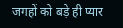जगहों को बड़े ही प्यार